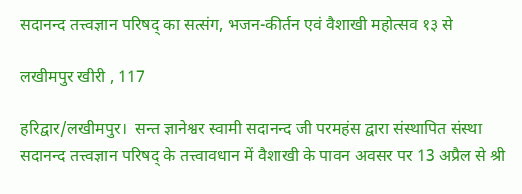सदानन्द तत्त्वज्ञान परिषद् का सत्संग, भजन-कीर्तन एवं वैशाखी महोत्सव १३ से

लखीमपुर खीरी , 117

हरिद्वार/लखीमपुर।  सन्त ज्ञानेश्वर स्वामी सदानन्द जी परमहंस द्वारा संस्थापित संस्था सदानन्द तत्त्वज्ञान परिषद् के तत्त्वावधान में वैशाखी के पावन अवसर पर 13 अप्रैल से श्री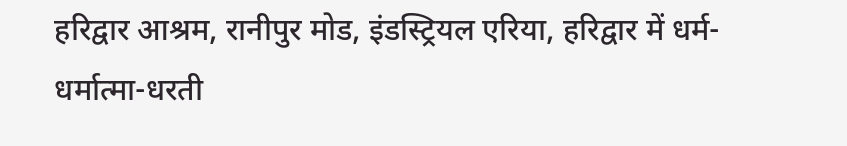हरिद्वार आश्रम, रानीपुर मोड, इंडस्ट्रियल एरिया, हरिद्वार में धर्म-धर्मात्मा-धरती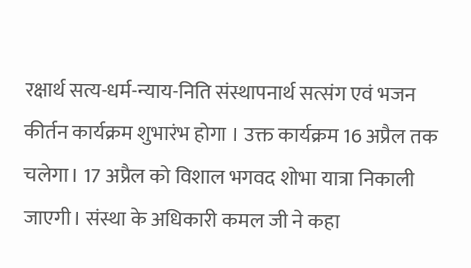रक्षार्थ सत्य-धर्म-न्याय-निति संस्थापनार्थ सत्संग एवं भजन कीर्तन कार्यक्रम शुभारंभ होगा । उक्त कार्यक्रम 16 अप्रैल तक  चलेगा। 17 अप्रैल को विशाल भगवद शोभा यात्रा निकाली जाएगी। संस्था के अधिकारी कमल जी ने कहा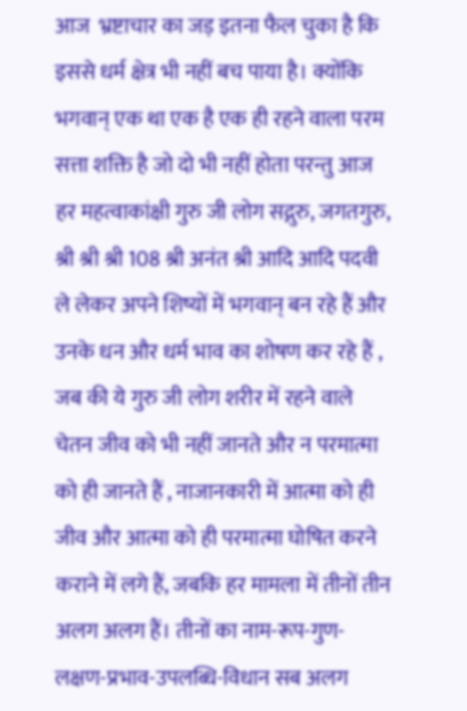आज  भ्रष्टाचार का जड़ इतना फैल चुका है कि इससे धर्म क्षेत्र भी नहीं बच पाया है। क्योंकि भगवान् एक था एक है एक ही रहने वाला परम सत्ता शक्ति है जो दो भी नहीं होता परन्तु आज हर महत्वाकांक्षी गुरु जी लोग सद्गुरु, जगतगुरु, श्री श्री श्री 108 श्री अनंत श्री आदि आदि पदवी ले लेकर अपने शिष्यों में भगवान् बन रहे हैं और उनके धन और धर्म भाव का शोषण कर रहे हैं , जब की ये गुरु जी लोग शरीर में रहने वाले चेतन जीव को भी नहीं जानते और न परमात्मा को ही जानते हैं , नाजानकारी में आत्मा को ही जीव और आत्मा को ही परमात्मा घोषित करने कराने में लगे हैं, जबकि हर मामला में तीनों तीन अलग अलग हैं। तीनों का नाम-रूप-गुण-लक्षण-प्रभाव-उपलब्धि-विधान सब अलग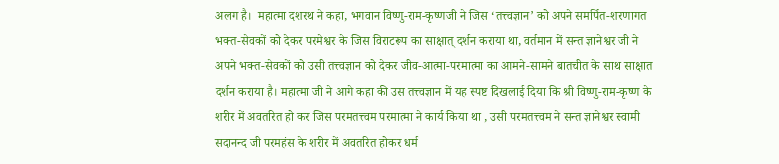अलग है।  महात्मा दशरथ ने कहा, भगवान विष्णु-राम-कृष्णजी ने जिस ‘तत्त्वज्ञान’ को अपने समर्पित-शरणागत भक्त-सेवकों को देकर परमेश्वर के जिस विराटरूप का साक्षात् दर्शन कराया था, वर्तमान में सन्त ज्ञानेश्वर जी ने अपने भक्त-सेवकों को उसी तत्त्वज्ञान को देकर जीव-आत्मा-परमात्मा का आमने-सामने बातचीत के साथ साक्षात दर्शन कराया है। महात्मा जी ने आगे कहा की उस तत्त्वज्ञान में यह स्पष्ट दिखलाई दिया कि श्री विष्णु-राम-कृष्ण के शरीर में अवतरित हो कर जिस परमतत्त्वम परमात्मा ने कार्य किया था , उसी परमतत्त्वम ने सन्त ज्ञानेश्वर स्वामी सदानन्द जी परमहंस के शरीर में अवतरित होकर धर्म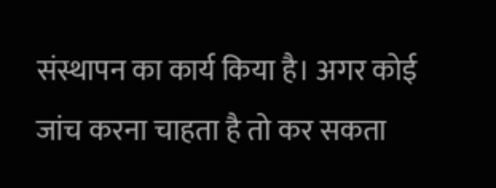संस्थापन का कार्य किया है। अगर कोई जांच करना चाहता है तो कर सकता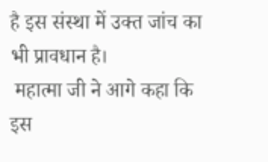है इस संस्था में उक्त जांच का भी प्रावधान है।
 महात्मा जी ने आगे कहा कि इस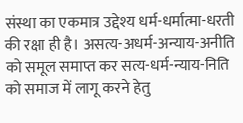संस्था का एकमात्र उद्देश्य धर्म-धर्मात्मा-धरती की रक्षा ही है। असत्य-अधर्म-अन्याय-अनीति को समूल समाप्त कर सत्य-धर्म-न्याय-निति को समाज में लागू करने हेतु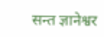सन्त ज्ञानेश्वर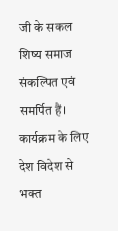जी के सकल शिष्य समाज संकल्पित एवं समर्पित हैं। कार्यक्रम के लिए देश विदेश से भक्त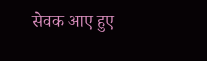सेवक आए हुए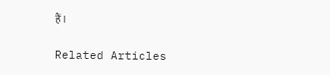हैं।

Related Articles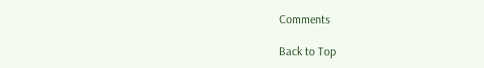Comments

Back to Top